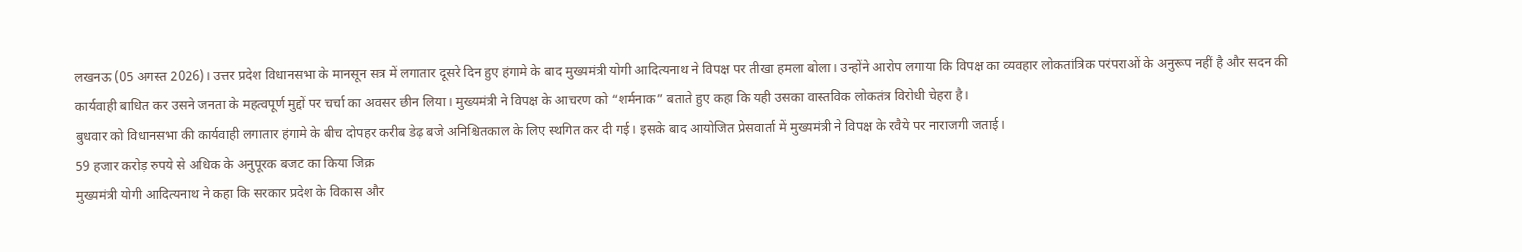लखनऊ (05 अगस्त 2026)। उत्तर प्रदेश विधानसभा के मानसून सत्र में लगातार दूसरे दिन हुए हंगामे के बाद मुख्यमंत्री योगी आदित्यनाथ ने विपक्ष पर तीखा हमला बोला। उन्होंने आरोप लगाया कि विपक्ष का व्यवहार लोकतांत्रिक परंपराओं के अनुरूप नहीं है और सदन की कार्यवाही बाधित कर उसने जनता के महत्वपूर्ण मुद्दों पर चर्चा का अवसर छीन लिया। मुख्यमंत्री ने विपक्ष के आचरण को “शर्मनाक” बताते हुए कहा कि यही उसका वास्तविक लोकतंत्र विरोधी चेहरा है।
बुधवार को विधानसभा की कार्यवाही लगातार हंगामे के बीच दोपहर करीब डेढ़ बजे अनिश्चितकाल के लिए स्थगित कर दी गई। इसके बाद आयोजित प्रेसवार्ता में मुख्यमंत्री ने विपक्ष के रवैये पर नाराजगी जताई।
59 हजार करोड़ रुपये से अधिक के अनुपूरक बजट का किया जिक्र
मुख्यमंत्री योगी आदित्यनाथ ने कहा कि सरकार प्रदेश के विकास और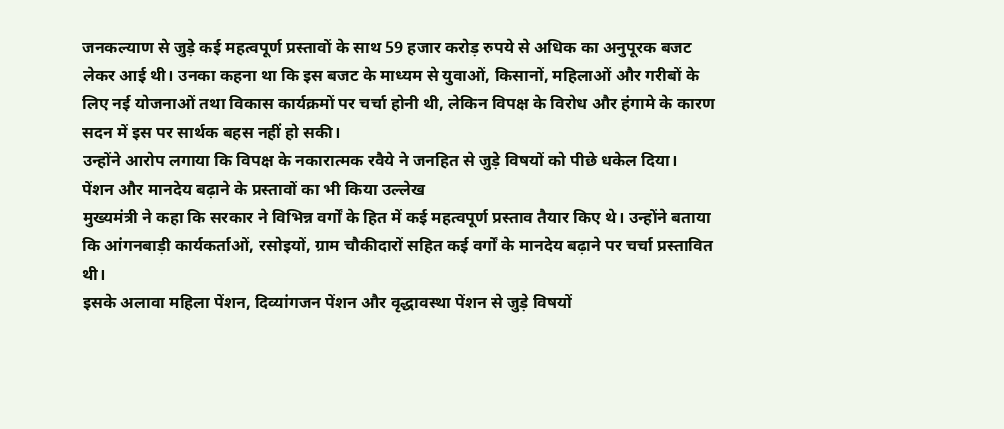जनकल्याण से जुड़े कई महत्वपूर्ण प्रस्तावों के साथ 59 हजार करोड़ रुपये से अधिक का अनुपूरक बजट लेकर आई थी। उनका कहना था कि इस बजट के माध्यम से युवाओं, किसानों, महिलाओं और गरीबों के लिए नई योजनाओं तथा विकास कार्यक्रमों पर चर्चा होनी थी, लेकिन विपक्ष के विरोध और हंगामे के कारण सदन में इस पर सार्थक बहस नहीं हो सकी।
उन्होंने आरोप लगाया कि विपक्ष के नकारात्मक रवैये ने जनहित से जुड़े विषयों को पीछे धकेल दिया।
पेंशन और मानदेय बढ़ाने के प्रस्तावों का भी किया उल्लेख
मुख्यमंत्री ने कहा कि सरकार ने विभिन्न वर्गों के हित में कई महत्वपूर्ण प्रस्ताव तैयार किए थे। उन्होंने बताया कि आंगनबाड़ी कार्यकर्ताओं, रसोइयों, ग्राम चौकीदारों सहित कई वर्गों के मानदेय बढ़ाने पर चर्चा प्रस्तावित थी।
इसके अलावा महिला पेंशन, दिव्यांगजन पेंशन और वृद्धावस्था पेंशन से जुड़े विषयों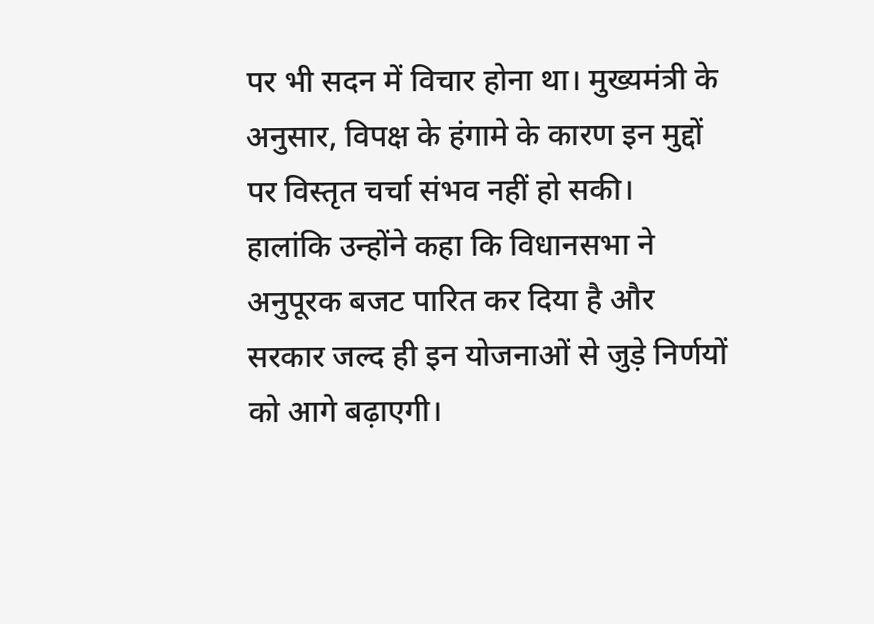पर भी सदन में विचार होना था। मुख्यमंत्री के अनुसार, विपक्ष के हंगामे के कारण इन मुद्दों पर विस्तृत चर्चा संभव नहीं हो सकी।
हालांकि उन्होंने कहा कि विधानसभा ने अनुपूरक बजट पारित कर दिया है और सरकार जल्द ही इन योजनाओं से जुड़े निर्णयों को आगे बढ़ाएगी।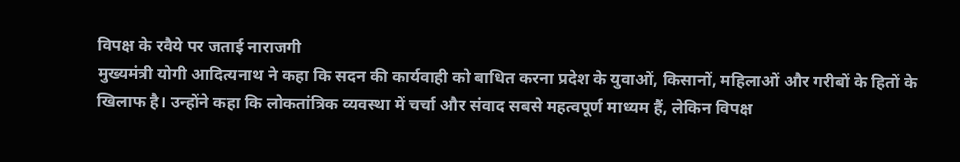विपक्ष के रवैये पर जताई नाराजगी
मुख्यमंत्री योगी आदित्यनाथ ने कहा कि सदन की कार्यवाही को बाधित करना प्रदेश के युवाओं, किसानों, महिलाओं और गरीबों के हितों के खिलाफ है। उन्होंने कहा कि लोकतांत्रिक व्यवस्था में चर्चा और संवाद सबसे महत्वपूर्ण माध्यम हैं, लेकिन विपक्ष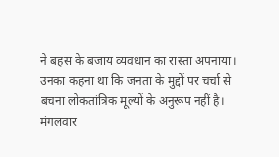ने बहस के बजाय व्यवधान का रास्ता अपनाया।
उनका कहना था कि जनता के मुद्दों पर चर्चा से बचना लोकतांत्रिक मूल्यों के अनुरूप नहीं है।
मंगलवार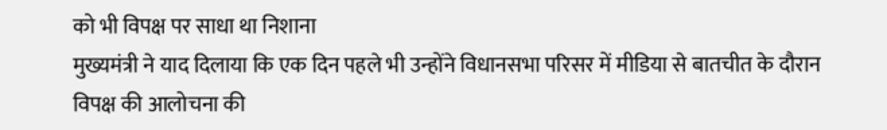को भी विपक्ष पर साधा था निशाना
मुख्यमंत्री ने याद दिलाया कि एक दिन पहले भी उन्होंने विधानसभा परिसर में मीडिया से बातचीत के दौरान विपक्ष की आलोचना की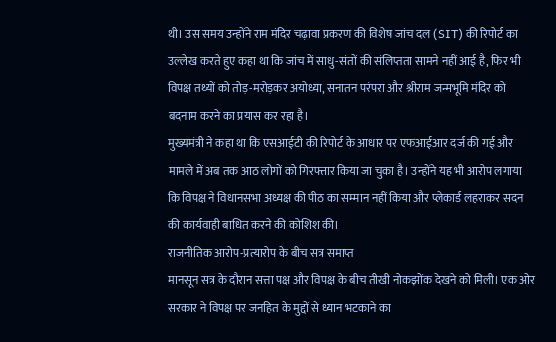थी। उस समय उन्होंने राम मंदिर चढ़ावा प्रकरण की विशेष जांच दल (SIT) की रिपोर्ट का उल्लेख करते हुए कहा था कि जांच में साधु-संतों की संलिप्तता सामने नहीं आई है, फिर भी विपक्ष तथ्यों को तोड़-मरोड़कर अयोध्या, सनातन परंपरा और श्रीराम जन्मभूमि मंदिर को बदनाम करने का प्रयास कर रहा है।
मुख्यमंत्री ने कहा था कि एसआईटी की रिपोर्ट के आधार पर एफआईआर दर्ज की गई और मामले में अब तक आठ लोगों को गिरफ्तार किया जा चुका है। उन्होंने यह भी आरोप लगाया कि विपक्ष ने विधानसभा अध्यक्ष की पीठ का सम्मान नहीं किया और प्लेकार्ड लहराकर सदन की कार्यवाही बाधित करने की कोशिश की।
राजनीतिक आरोप-प्रत्यारोप के बीच सत्र समाप्त
मानसून सत्र के दौरान सत्ता पक्ष और विपक्ष के बीच तीखी नोकझोंक देखने को मिली। एक ओर सरकार ने विपक्ष पर जनहित के मुद्दों से ध्यान भटकाने का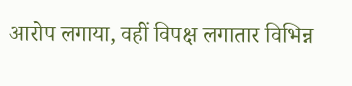आरोप लगाया, वहीं विपक्ष लगातार विभिन्न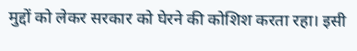मुद्दों को लेकर सरकार को घेरने की कोशिश करता रहा। इसी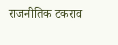राजनीतिक टकराव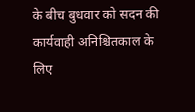के बीच बुधवार को सदन की कार्यवाही अनिश्चितकाल के लिए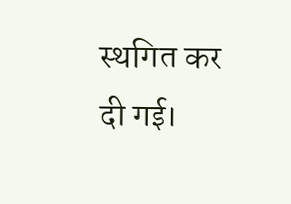स्थगित कर दी गई।